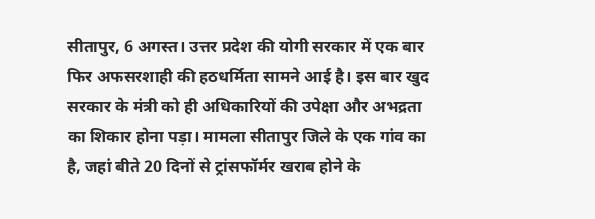सीतापुर, 6 अगस्त। उत्तर प्रदेश की योगी सरकार में एक बार फिर अफसरशाही की हठधर्मिता सामने आई है। इस बार खुद सरकार के मंत्री को ही अधिकारियों की उपेक्षा और अभद्रता का शिकार होना पड़ा। मामला सीतापुर जिले के एक गांव का है, जहां बीते 20 दिनों से ट्रांसफॉर्मर खराब होने के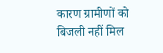कारण ग्रामीणों को बिजली नहीं मिल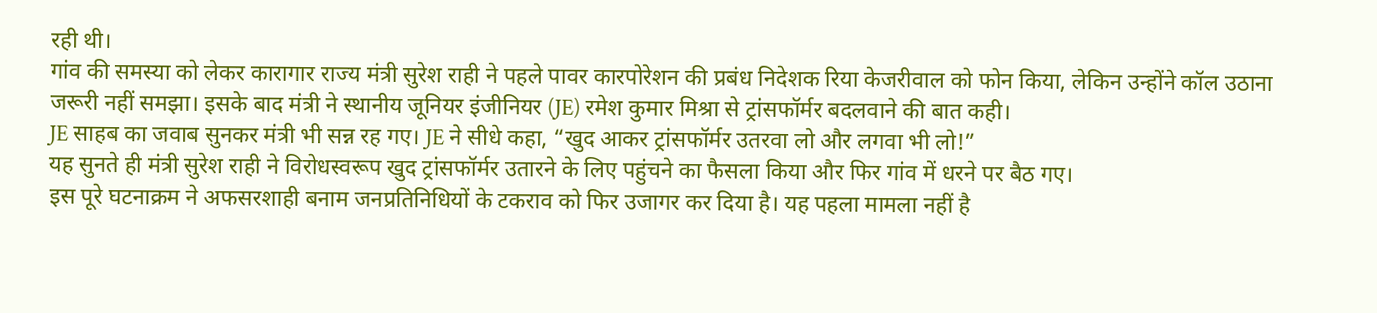रही थी।
गांव की समस्या को लेकर कारागार राज्य मंत्री सुरेश राही ने पहले पावर कारपोरेशन की प्रबंध निदेशक रिया केजरीवाल को फोन किया, लेकिन उन्होंने कॉल उठाना जरूरी नहीं समझा। इसके बाद मंत्री ने स्थानीय जूनियर इंजीनियर (JE) रमेश कुमार मिश्रा से ट्रांसफॉर्मर बदलवाने की बात कही।
JE साहब का जवाब सुनकर मंत्री भी सन्न रह गए। JE ने सीधे कहा, “खुद आकर ट्रांसफॉर्मर उतरवा लो और लगवा भी लो!”
यह सुनते ही मंत्री सुरेश राही ने विरोधस्वरूप खुद ट्रांसफॉर्मर उतारने के लिए पहुंचने का फैसला किया और फिर गांव में धरने पर बैठ गए।
इस पूरे घटनाक्रम ने अफसरशाही बनाम जनप्रतिनिधियों के टकराव को फिर उजागर कर दिया है। यह पहला मामला नहीं है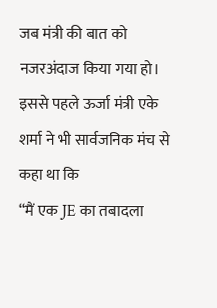जब मंत्री की बात को नजरअंदाज किया गया हो। इससे पहले ऊर्जा मंत्री एके शर्मा ने भी सार्वजनिक मंच से कहा था कि
“मैं एक JE का तबादला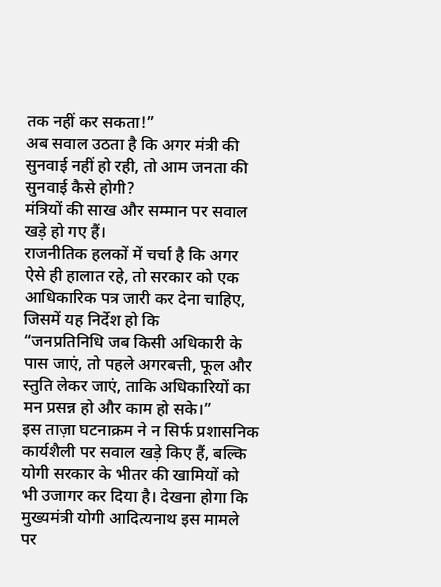तक नहीं कर सकता!”
अब सवाल उठता है कि अगर मंत्री की सुनवाई नहीं हो रही, तो आम जनता की सुनवाई कैसे होगी?
मंत्रियों की साख और सम्मान पर सवाल खड़े हो गए हैं।
राजनीतिक हलकों में चर्चा है कि अगर ऐसे ही हालात रहे, तो सरकार को एक आधिकारिक पत्र जारी कर देना चाहिए, जिसमें यह निर्देश हो कि
“जनप्रतिनिधि जब किसी अधिकारी के पास जाएं, तो पहले अगरबत्ती, फूल और स्तुति लेकर जाएं, ताकि अधिकारियों का मन प्रसन्न हो और काम हो सके।”
इस ताज़ा घटनाक्रम ने न सिर्फ प्रशासनिक कार्यशैली पर सवाल खड़े किए हैं, बल्कि योगी सरकार के भीतर की खामियों को भी उजागर कर दिया है। देखना होगा कि मुख्यमंत्री योगी आदित्यनाथ इस मामले पर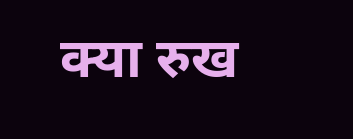क्या रुख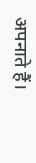अपनाते हैं।